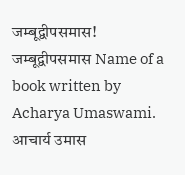जम्बूद्वीपसमास!
जम्बूद्वीपसमास Name of a book written by Acharya Umaswami. आचार्य उमास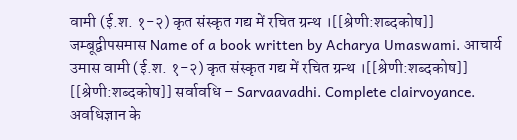वामी (ई.श. १-२) कृत संस्कृत गद्य में रचित ग्रन्थ ।[[श्रेणी:शब्दकोष]]
जम्बूद्वीपसमास Name of a book written by Acharya Umaswami. आचार्य उमास वामी (ई.श. १-२) कृत संस्कृत गद्य में रचित ग्रन्थ ।[[श्रेणी:शब्दकोष]]
[[श्रेणी:शब्दकोष]] सर्वावधि – Sarvaavadhi. Complete clairvoyance. अवधिज्ञान के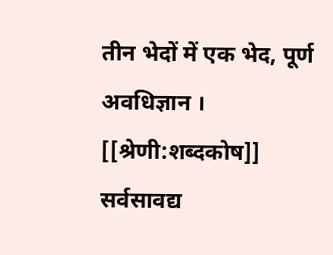तीन भेदों में एक भेद, पूर्ण अवधिज्ञान ।
[[श्रेणी:शब्दकोष]] सर्वसावद्य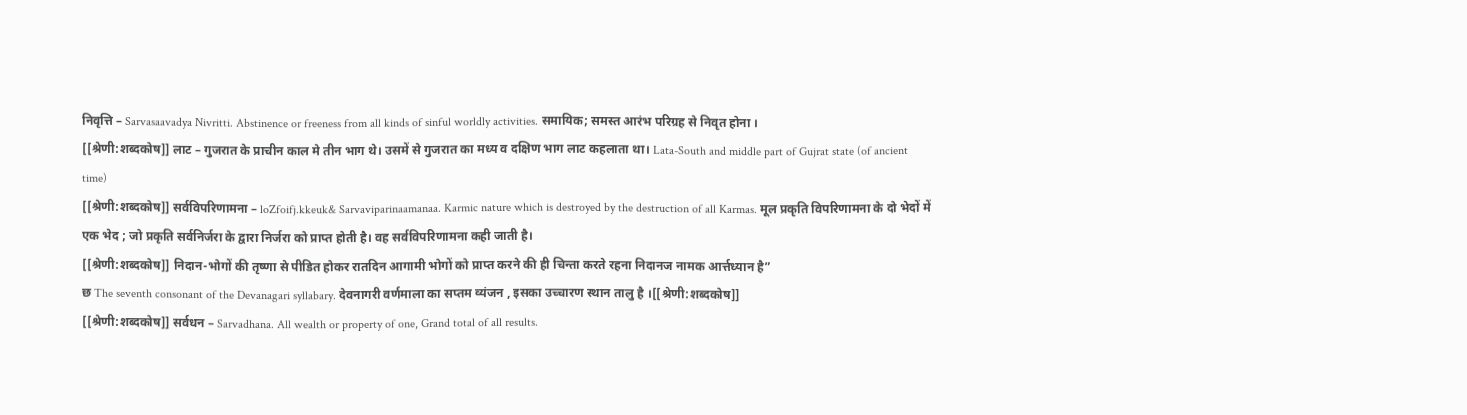निवृत्ति – Sarvasaavadya Nivritti. Abstinence or freeness from all kinds of sinful worldly activities. समायिक; समस्त आरंभ परिग्रह से निवृत होना ।
[[श्रेणी:शब्दकोष]] लाट – गुजरात के प्राचीन काल मे तीन भाग थे। उसमें से गुजरात का मध्य व दक्षिण भाग लाट कहलाता था। Lata-South and middle part of Gujrat state (of ancient time)
[[श्रेणी:शब्दकोष]] सर्वविपरिणामना – loZfoifj.kkeuk& Sarvaviparinaamanaa. Karmic nature which is destroyed by the destruction of all Karmas. मूल प्रकृति विपरिणामना के दो भेदों में एक भेद ; जो प्रकृति सर्वनिर्जरा के द्वारा निर्जरा को प्राप्त होती है। वह सर्वविपरिणामना कही जाती है।
[[श्रेणी:शब्दकोष]] निदान-भोगों की तृष्णा से पीडित होकर रातदिन आगामी भोगों को प्राप्त करने की ही चिन्ता करते रहना निदानज नामक आर्त्तध्यान है”
छ The seventh consonant of the Devanagari syllabary. देवनागरी वर्णमाला का सप्तम व्यंजन , इसका उच्चारण स्थान तालु है ।[[श्रेणी:शब्दकोष]]
[[श्रेणी:शब्दकोष]] सर्वधन – Sarvadhana. All wealth or property of one, Grand total of all results.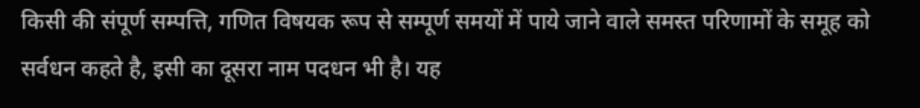किसी की संपूर्ण सम्पत्ति, गणित विषयक रूप से सम्पूर्ण समयों में पाये जाने वाले समस्त परिणामों के समूह को सर्वधन कहते है, इसी का दूसरा नाम पदधन भी है। यह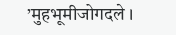’मुहभूमीजोगदले ।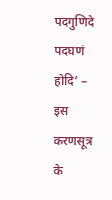पदगुणिदे पदघणं होदि’ – इस करणसूत्र के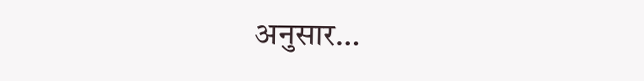अनुसार…